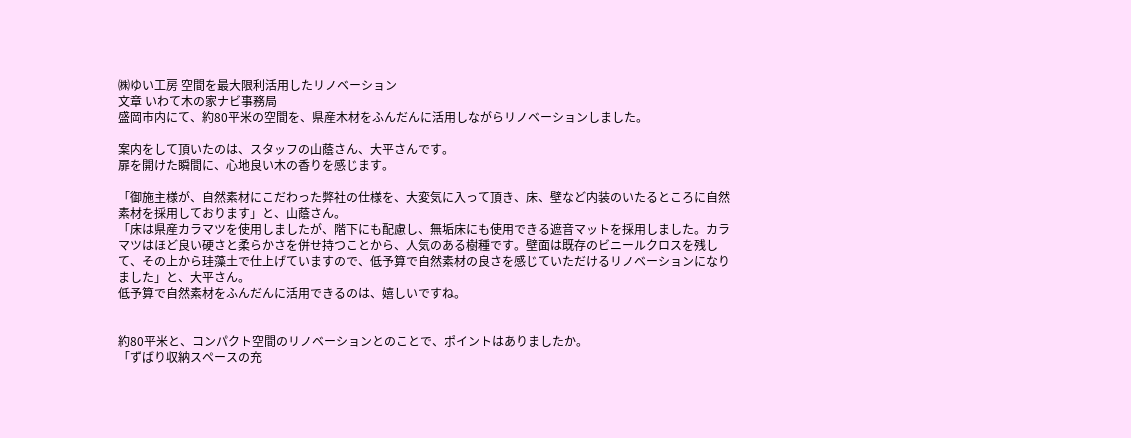㈱ゆい工房 空間を最大限利活用したリノベーション
文章 いわて木の家ナビ事務局
盛岡市内にて、約80平米の空間を、県産木材をふんだんに活用しながらリノベーションしました。

案内をして頂いたのは、スタッフの山蔭さん、大平さんです。
扉を開けた瞬間に、心地良い木の香りを感じます。

「御施主様が、自然素材にこだわった弊社の仕様を、大変気に入って頂き、床、壁など内装のいたるところに自然素材を採用しております」と、山蔭さん。
「床は県産カラマツを使用しましたが、階下にも配慮し、無垢床にも使用できる遮音マットを採用しました。カラマツはほど良い硬さと柔らかさを併せ持つことから、人気のある樹種です。壁面は既存のビニールクロスを残して、その上から珪藻土で仕上げていますので、低予算で自然素材の良さを感じていただけるリノベーションになりました」と、大平さん。
低予算で自然素材をふんだんに活用できるのは、嬉しいですね。


約80平米と、コンパクト空間のリノベーションとのことで、ポイントはありましたか。
「ずばり収納スペースの充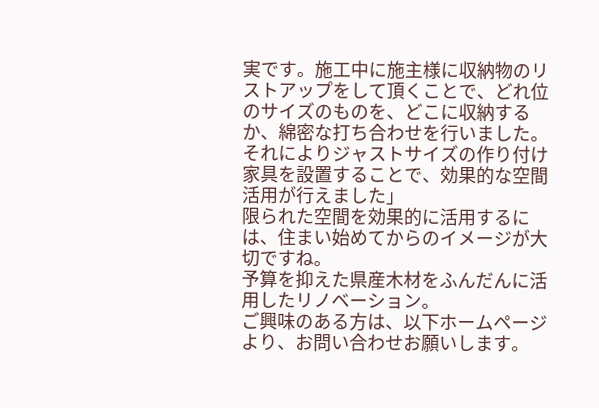実です。施工中に施主様に収納物のリストアップをして頂くことで、どれ位のサイズのものを、どこに収納するか、綿密な打ち合わせを行いました。それによりジャストサイズの作り付け家具を設置することで、効果的な空間活用が行えました」
限られた空間を効果的に活用するには、住まい始めてからのイメージが大切ですね。
予算を抑えた県産木材をふんだんに活用したリノベーション。
ご興味のある方は、以下ホームページより、お問い合わせお願いします。